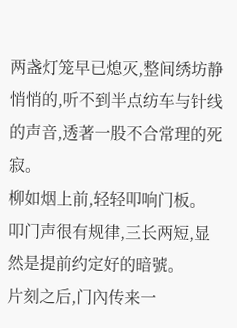两盏灯笼早已熄灭,整间绣坊静悄悄的,听不到半点纺车与针线的声音,透著一股不合常理的死寂。
柳如烟上前,轻轻叩响门板。
叩门声很有规律,三长两短,显然是提前约定好的暗號。
片刻之后,门內传来一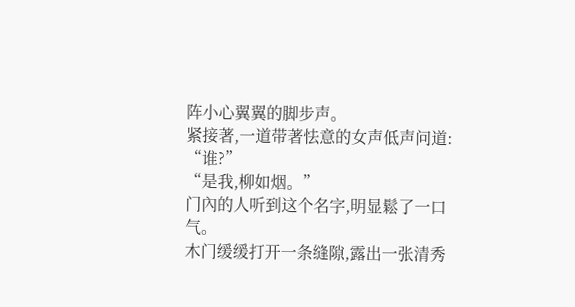阵小心翼翼的脚步声。
紧接著,一道带著怯意的女声低声问道:
“谁?”
“是我,柳如烟。”
门內的人听到这个名字,明显鬆了一口气。
木门缓缓打开一条缝隙,露出一张清秀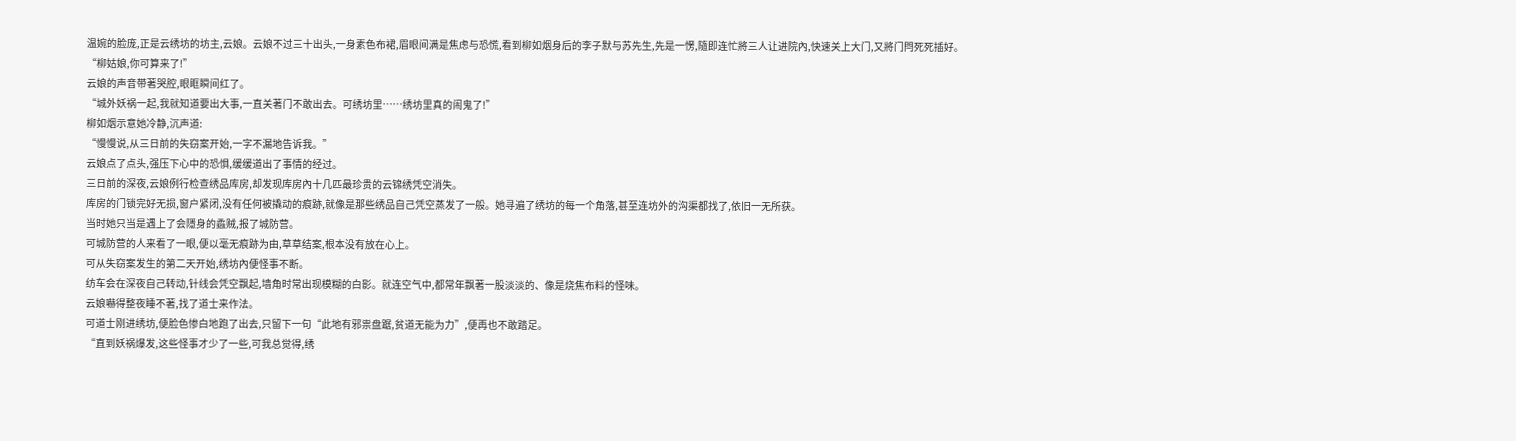温婉的脸庞,正是云绣坊的坊主,云娘。云娘不过三十出头,一身素色布裙,眉眼间满是焦虑与恐慌,看到柳如烟身后的李子默与苏先生,先是一愣,隨即连忙將三人让进院內,快速关上大门,又將门閂死死插好。
“柳姑娘,你可算来了!”
云娘的声音带著哭腔,眼眶瞬间红了。
“城外妖祸一起,我就知道要出大事,一直关著门不敢出去。可绣坊里……绣坊里真的闹鬼了!”
柳如烟示意她冷静,沉声道:
“慢慢说,从三日前的失窃案开始,一字不漏地告诉我。”
云娘点了点头,强压下心中的恐惧,缓缓道出了事情的经过。
三日前的深夜,云娘例行检查绣品库房,却发现库房內十几匹最珍贵的云锦绣凭空消失。
库房的门锁完好无损,窗户紧闭,没有任何被撬动的痕跡,就像是那些绣品自己凭空蒸发了一般。她寻遍了绣坊的每一个角落,甚至连坊外的沟渠都找了,依旧一无所获。
当时她只当是遇上了会隱身的蟊贼,报了城防营。
可城防营的人来看了一眼,便以毫无痕跡为由,草草结案,根本没有放在心上。
可从失窃案发生的第二天开始,绣坊內便怪事不断。
纺车会在深夜自己转动,针线会凭空飘起,墙角时常出现模糊的白影。就连空气中,都常年飘著一股淡淡的、像是烧焦布料的怪味。
云娘嚇得整夜睡不著,找了道士来作法。
可道士刚进绣坊,便脸色惨白地跑了出去,只留下一句“此地有邪祟盘踞,贫道无能为力”,便再也不敢踏足。
“直到妖祸爆发,这些怪事才少了一些,可我总觉得,绣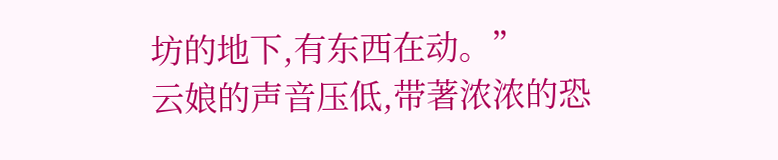坊的地下,有东西在动。”
云娘的声音压低,带著浓浓的恐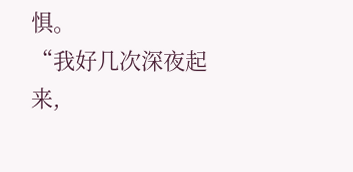惧。
“我好几次深夜起来,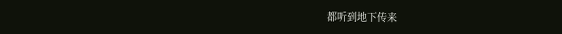都听到地下传来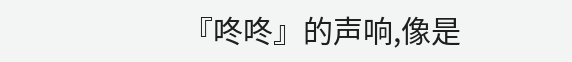『咚咚』的声响,像是